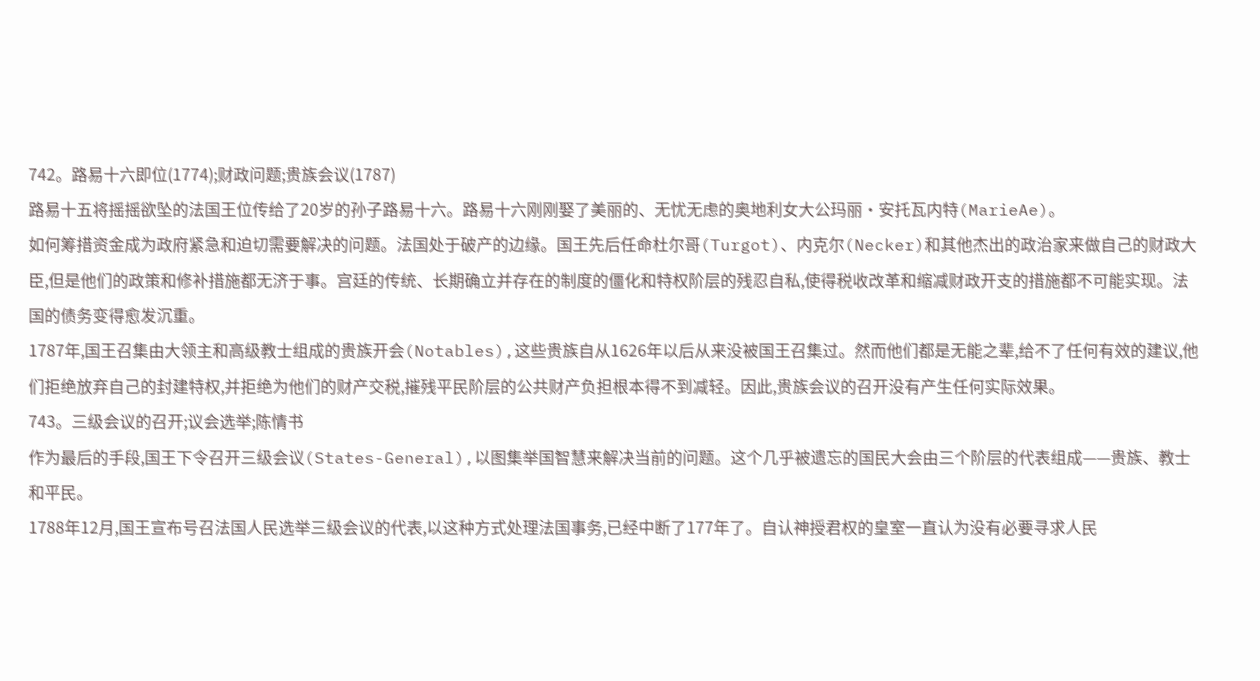742。路易十六即位(1774);财政问题;贵族会议(1787)
路易十五将摇摇欲坠的法国王位传给了20岁的孙子路易十六。路易十六刚刚娶了美丽的、无忧无虑的奥地利女大公玛丽·安托瓦内特(MarieAe)。
如何筹措资金成为政府紧急和迫切需要解决的问题。法国处于破产的边缘。国王先后任命杜尔哥(Turgot)、内克尔(Necker)和其他杰出的政治家来做自己的财政大臣,但是他们的政策和修补措施都无济于事。宫廷的传统、长期确立并存在的制度的僵化和特权阶层的残忍自私,使得税收改革和缩减财政开支的措施都不可能实现。法国的债务变得愈发沉重。
1787年,国王召集由大领主和高级教士组成的贵族开会(Notables),这些贵族自从1626年以后从来没被国王召集过。然而他们都是无能之辈,给不了任何有效的建议,他们拒绝放弃自己的封建特权,并拒绝为他们的财产交税,摧残平民阶层的公共财产负担根本得不到减轻。因此,贵族会议的召开没有产生任何实际效果。
743。三级会议的召开;议会选举;陈情书
作为最后的手段,国王下令召开三级会议(States-General),以图集举国智慧来解决当前的问题。这个几乎被遗忘的国民大会由三个阶层的代表组成——贵族、教士和平民。
1788年12月,国王宣布号召法国人民选举三级会议的代表,以这种方式处理法国事务,已经中断了177年了。自认神授君权的皇室一直认为没有必要寻求人民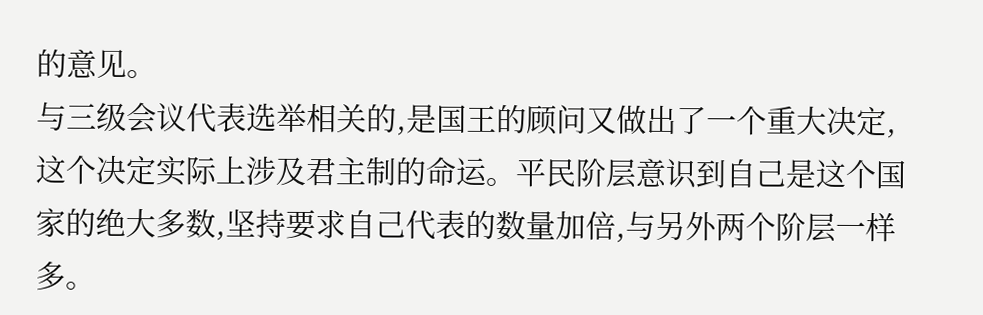的意见。
与三级会议代表选举相关的,是国王的顾问又做出了一个重大决定,这个决定实际上涉及君主制的命运。平民阶层意识到自己是这个国家的绝大多数,坚持要求自己代表的数量加倍,与另外两个阶层一样多。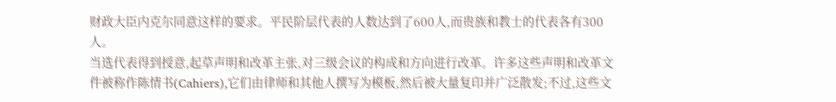财政大臣内克尔同意这样的要求。平民阶层代表的人数达到了600人,而贵族和教士的代表各有300人。
当选代表得到授意,起草声明和改革主张,对三级会议的构成和方向进行改革。许多这些声明和改革文件被称作陈情书(Cahiers),它们由律师和其他人撰写为模板,然后被大量复印并广泛散发;不过,这些文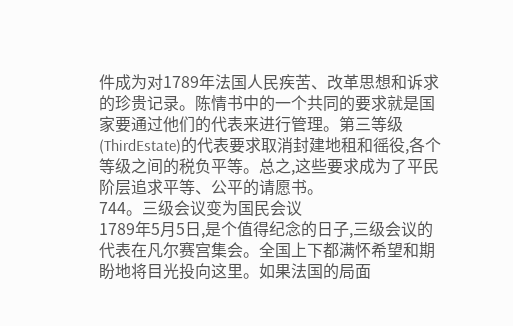件成为对1789年法国人民疾苦、改革思想和诉求的珍贵记录。陈情书中的一个共同的要求就是国家要通过他们的代表来进行管理。第三等级(ThirdEstate)的代表要求取消封建地租和徭役,各个等级之间的税负平等。总之,这些要求成为了平民阶层追求平等、公平的请愿书。
744。三级会议变为国民会议
1789年5月5日,是个值得纪念的日子,三级会议的代表在凡尔赛宫集会。全国上下都满怀希望和期盼地将目光投向这里。如果法国的局面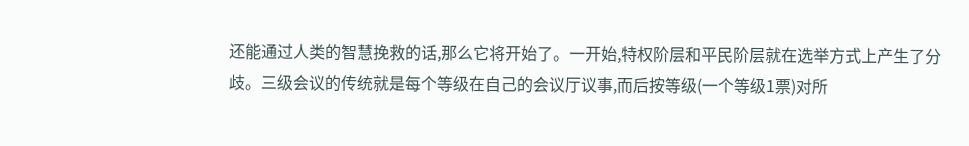还能通过人类的智慧挽救的话,那么它将开始了。一开始,特权阶层和平民阶层就在选举方式上产生了分歧。三级会议的传统就是每个等级在自己的会议厅议事,而后按等级(一个等级1票)对所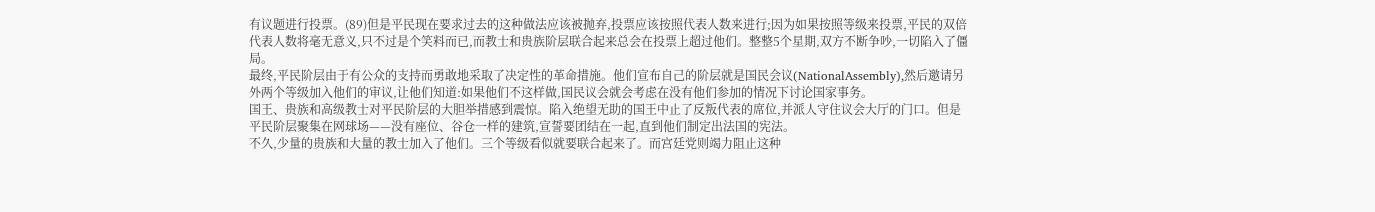有议题进行投票。(89)但是平民现在要求过去的这种做法应该被抛弃,投票应该按照代表人数来进行;因为如果按照等级来投票,平民的双倍代表人数将毫无意义,只不过是个笑料而已,而教士和贵族阶层联合起来总会在投票上超过他们。整整5个星期,双方不断争吵,一切陷入了僵局。
最终,平民阶层由于有公众的支持而勇敢地采取了决定性的革命措施。他们宣布自己的阶层就是国民会议(NationalAssembly),然后邀请另外两个等级加入他们的审议,让他们知道:如果他们不这样做,国民议会就会考虑在没有他们参加的情况下讨论国家事务。
国王、贵族和高级教士对平民阶层的大胆举措感到震惊。陷入绝望无助的国王中止了反叛代表的席位,并派人守住议会大厅的门口。但是平民阶层聚集在网球场——没有座位、谷仓一样的建筑,宣誓要团结在一起,直到他们制定出法国的宪法。
不久,少量的贵族和大量的教士加入了他们。三个等级看似就要联合起来了。而宫廷党则竭力阻止这种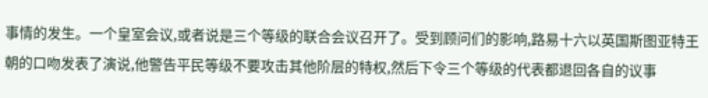事情的发生。一个皇室会议,或者说是三个等级的联合会议召开了。受到顾问们的影响,路易十六以英国斯图亚特王朝的口吻发表了演说,他警告平民等级不要攻击其他阶层的特权,然后下令三个等级的代表都退回各自的议事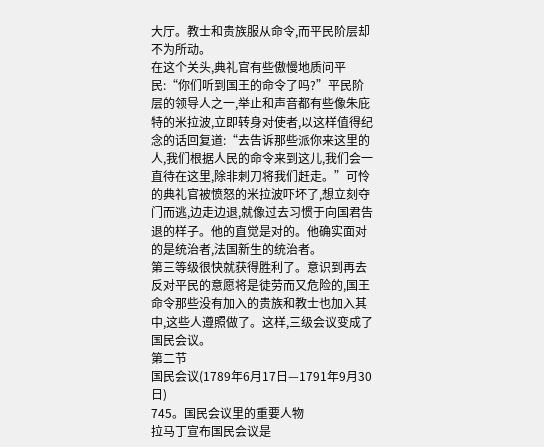大厅。教士和贵族服从命令,而平民阶层却不为所动。
在这个关头,典礼官有些傲慢地质问平民:“你们听到国王的命令了吗?”平民阶层的领导人之一,举止和声音都有些像朱庇特的米拉波,立即转身对使者,以这样值得纪念的话回复道:“去告诉那些派你来这里的人,我们根据人民的命令来到这儿,我们会一直待在这里,除非刺刀将我们赶走。”可怜的典礼官被愤怒的米拉波吓坏了,想立刻夺门而逃,边走边退,就像过去习惯于向国君告退的样子。他的直觉是对的。他确实面对的是统治者,法国新生的统治者。
第三等级很快就获得胜利了。意识到再去反对平民的意愿将是徒劳而又危险的,国王命令那些没有加入的贵族和教士也加入其中,这些人遵照做了。这样,三级会议变成了国民会议。
第二节
国民会议(1789年6月17日—1791年9月30日)
745。国民会议里的重要人物
拉马丁宣布国民会议是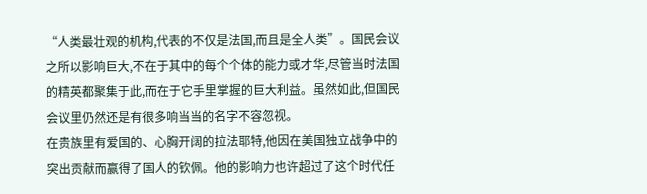“人类最壮观的机构,代表的不仅是法国,而且是全人类”。国民会议之所以影响巨大,不在于其中的每个个体的能力或才华,尽管当时法国的精英都聚集于此,而在于它手里掌握的巨大利益。虽然如此,但国民会议里仍然还是有很多响当当的名字不容忽视。
在贵族里有爱国的、心胸开阔的拉法耶特,他因在美国独立战争中的突出贡献而赢得了国人的钦佩。他的影响力也许超过了这个时代任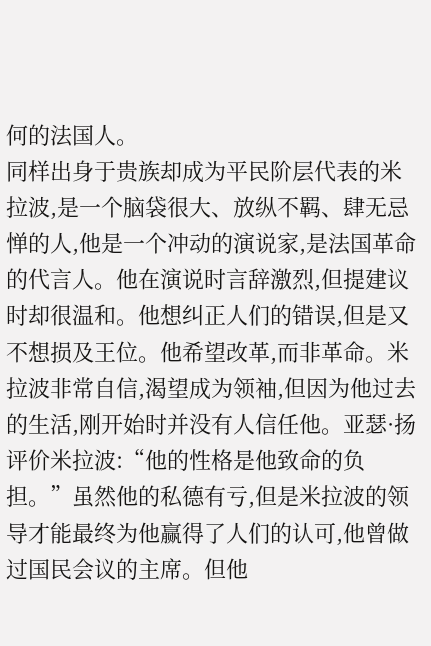何的法国人。
同样出身于贵族却成为平民阶层代表的米拉波,是一个脑袋很大、放纵不羁、肆无忌惮的人,他是一个冲动的演说家,是法国革命的代言人。他在演说时言辞激烈,但提建议时却很温和。他想纠正人们的错误,但是又不想损及王位。他希望改革,而非革命。米拉波非常自信,渴望成为领袖,但因为他过去的生活,刚开始时并没有人信任他。亚瑟·扬评价米拉波:“他的性格是他致命的负担。”虽然他的私德有亏,但是米拉波的领导才能最终为他赢得了人们的认可,他曾做过国民会议的主席。但他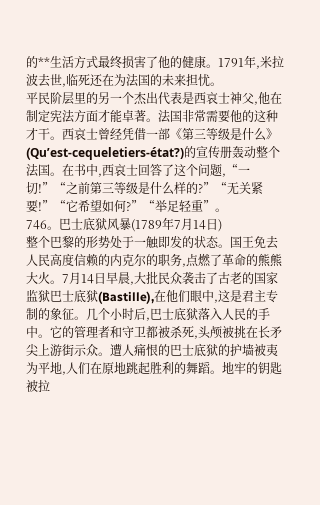的**生活方式最终损害了他的健康。1791年,米拉波去世,临死还在为法国的未来担忧。
平民阶层里的另一个杰出代表是西哀士神父,他在制定宪法方面才能卓著。法国非常需要他的这种才干。西哀士曾经凭借一部《第三等级是什么》(Qu’est-cequeletiers-état?)的宣传册轰动整个法国。在书中,西哀士回答了这个问题,“一切!”“之前第三等级是什么样的?”“无关紧要!”“它希望如何?”“举足轻重”。
746。巴士底狱风暴(1789年7月14日)
整个巴黎的形势处于一触即发的状态。国王免去人民高度信赖的内克尔的职务,点燃了革命的熊熊大火。7月14日早晨,大批民众袭击了古老的国家监狱巴士底狱(Bastille),在他们眼中,这是君主专制的象征。几个小时后,巴士底狱落入人民的手中。它的管理者和守卫都被杀死,头颅被挑在长矛尖上游街示众。遭人痛恨的巴士底狱的护墙被夷为平地,人们在原地跳起胜利的舞蹈。地牢的钥匙被拉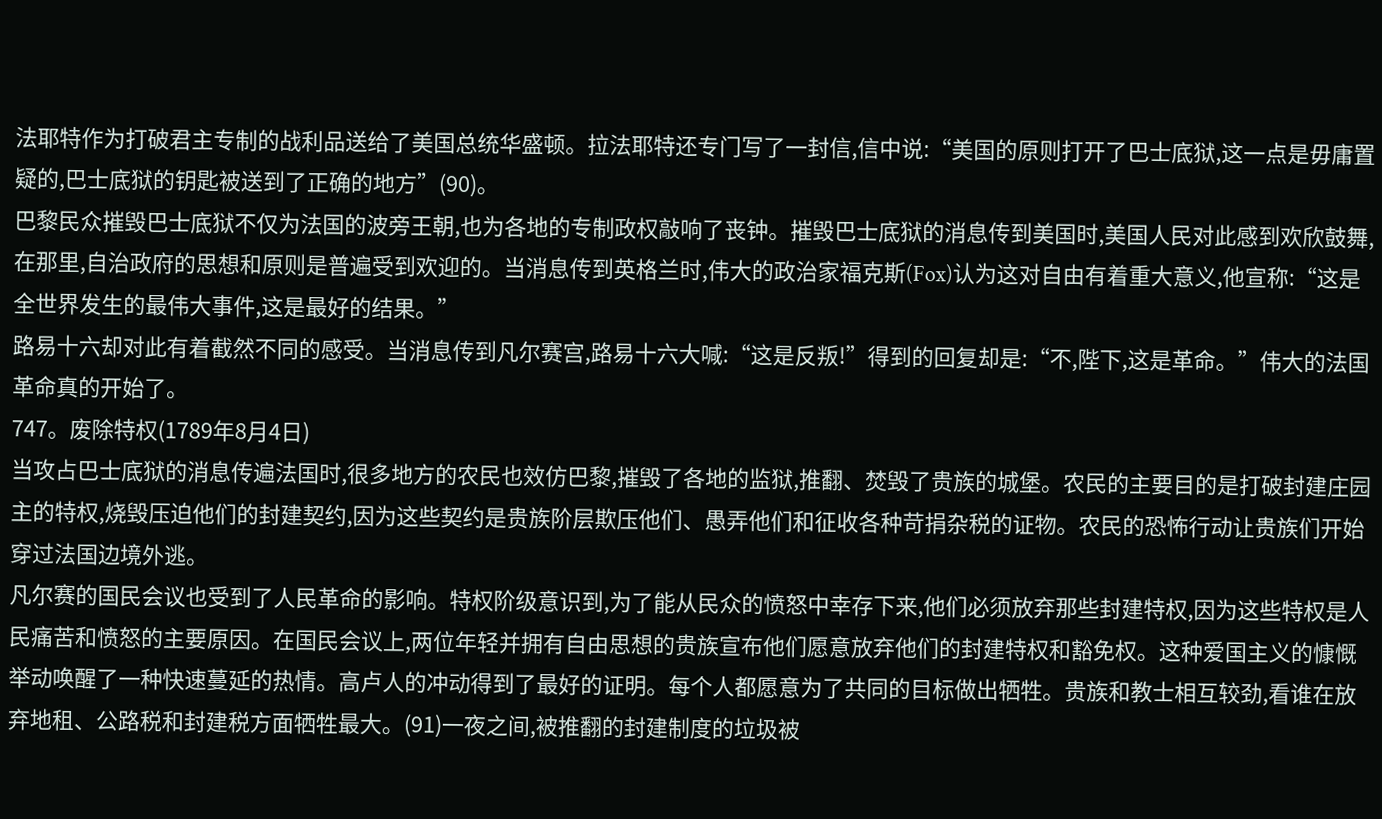法耶特作为打破君主专制的战利品送给了美国总统华盛顿。拉法耶特还专门写了一封信,信中说:“美国的原则打开了巴士底狱,这一点是毋庸置疑的,巴士底狱的钥匙被送到了正确的地方”(90)。
巴黎民众摧毁巴士底狱不仅为法国的波旁王朝,也为各地的专制政权敲响了丧钟。摧毁巴士底狱的消息传到美国时,美国人民对此感到欢欣鼓舞,在那里,自治政府的思想和原则是普遍受到欢迎的。当消息传到英格兰时,伟大的政治家福克斯(Fox)认为这对自由有着重大意义,他宣称:“这是全世界发生的最伟大事件,这是最好的结果。”
路易十六却对此有着截然不同的感受。当消息传到凡尔赛宫,路易十六大喊:“这是反叛!”得到的回复却是:“不,陛下,这是革命。”伟大的法国革命真的开始了。
747。废除特权(1789年8月4日)
当攻占巴士底狱的消息传遍法国时,很多地方的农民也效仿巴黎,摧毁了各地的监狱,推翻、焚毁了贵族的城堡。农民的主要目的是打破封建庄园主的特权,烧毁压迫他们的封建契约,因为这些契约是贵族阶层欺压他们、愚弄他们和征收各种苛捐杂税的证物。农民的恐怖行动让贵族们开始穿过法国边境外逃。
凡尔赛的国民会议也受到了人民革命的影响。特权阶级意识到,为了能从民众的愤怒中幸存下来,他们必须放弃那些封建特权,因为这些特权是人民痛苦和愤怒的主要原因。在国民会议上,两位年轻并拥有自由思想的贵族宣布他们愿意放弃他们的封建特权和豁免权。这种爱国主义的慷慨举动唤醒了一种快速蔓延的热情。高卢人的冲动得到了最好的证明。每个人都愿意为了共同的目标做出牺牲。贵族和教士相互较劲,看谁在放弃地租、公路税和封建税方面牺牲最大。(91)一夜之间,被推翻的封建制度的垃圾被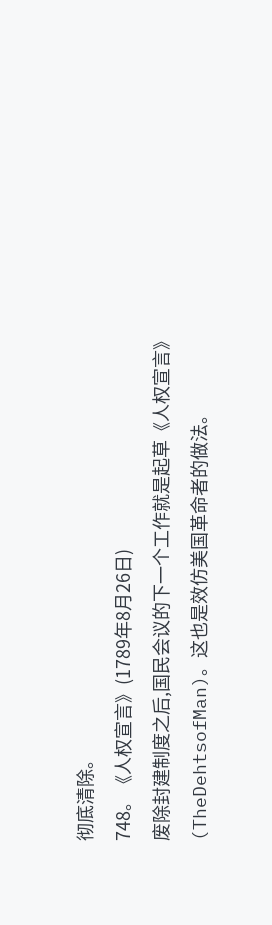彻底清除。
748。《人权宣言》(1789年8月26日)
废除封建制度之后,国民会议的下一个工作就是起草《人权宣言》(TheDehtsofMan)。这也是效仿美国革命者的做法。